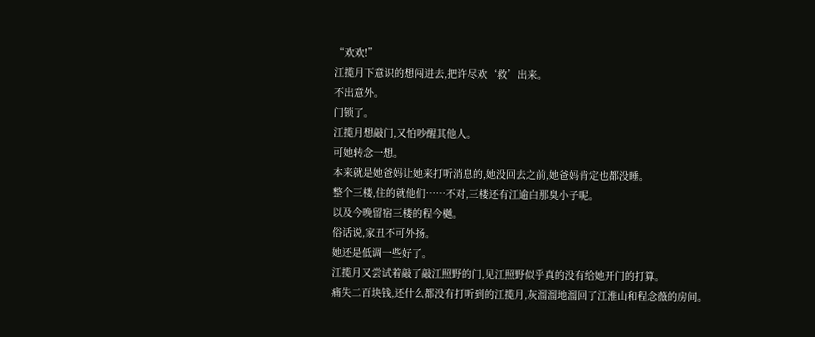“欢欢!”
江揽月下意识的想闯进去,把许尽欢‘救’出来。
不出意外。
门锁了。
江揽月想敲门,又怕吵醒其他人。
可她转念一想。
本来就是她爸妈让她来打听消息的,她没回去之前,她爸妈肯定也都没睡。
整个三楼,住的就他们……不对,三楼还有江逾白那臭小子呢。
以及今晚留宿三楼的程今樾。
俗话说,家丑不可外扬。
她还是低调一些好了。
江揽月又尝试着敲了敲江照野的门,见江照野似乎真的没有给她开门的打算。
痛失二百块钱,还什么都没有打听到的江揽月,灰溜溜地溜回了江淮山和程念薇的房间。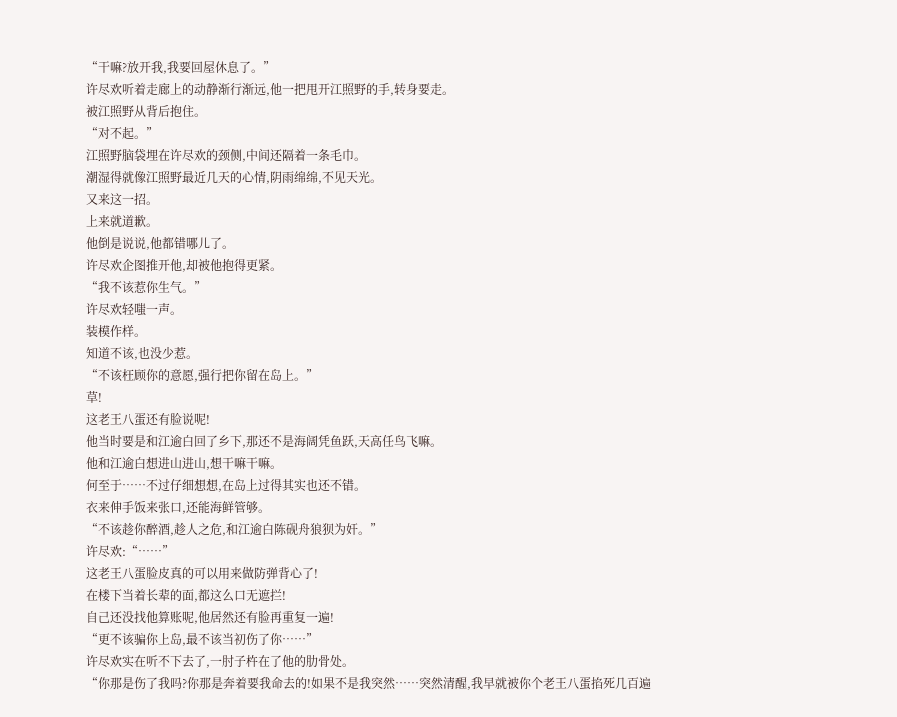“干嘛?放开我,我要回屋休息了。”
许尽欢听着走廊上的动静渐行渐远,他一把甩开江照野的手,转身要走。
被江照野从背后抱住。
“对不起。”
江照野脑袋埋在许尽欢的颈侧,中间还隔着一条毛巾。
潮湿得就像江照野最近几天的心情,阴雨绵绵,不见天光。
又来这一招。
上来就道歉。
他倒是说说,他都错哪儿了。
许尽欢企图推开他,却被他抱得更紧。
“我不该惹你生气。”
许尽欢轻嗤一声。
装模作样。
知道不该,也没少惹。
“不该枉顾你的意愿,强行把你留在岛上。”
草!
这老王八蛋还有脸说呢!
他当时要是和江逾白回了乡下,那还不是海阔凭鱼跃,天高任鸟飞嘛。
他和江逾白想进山进山,想干嘛干嘛。
何至于……不过仔细想想,在岛上过得其实也还不错。
衣来伸手饭来张口,还能海鲜管够。
“不该趁你醉酒,趁人之危,和江逾白陈砚舟狼狈为奸。”
许尽欢:“……”
这老王八蛋脸皮真的可以用来做防弹背心了!
在楼下当着长辈的面,都这么口无遮拦!
自己还没找他算账呢,他居然还有脸再重复一遍!
“更不该骗你上岛,最不该当初伤了你……”
许尽欢实在听不下去了,一肘子杵在了他的肋骨处。
“你那是伤了我吗?你那是奔着要我命去的!如果不是我突然……突然清醒,我早就被你个老王八蛋掐死几百遍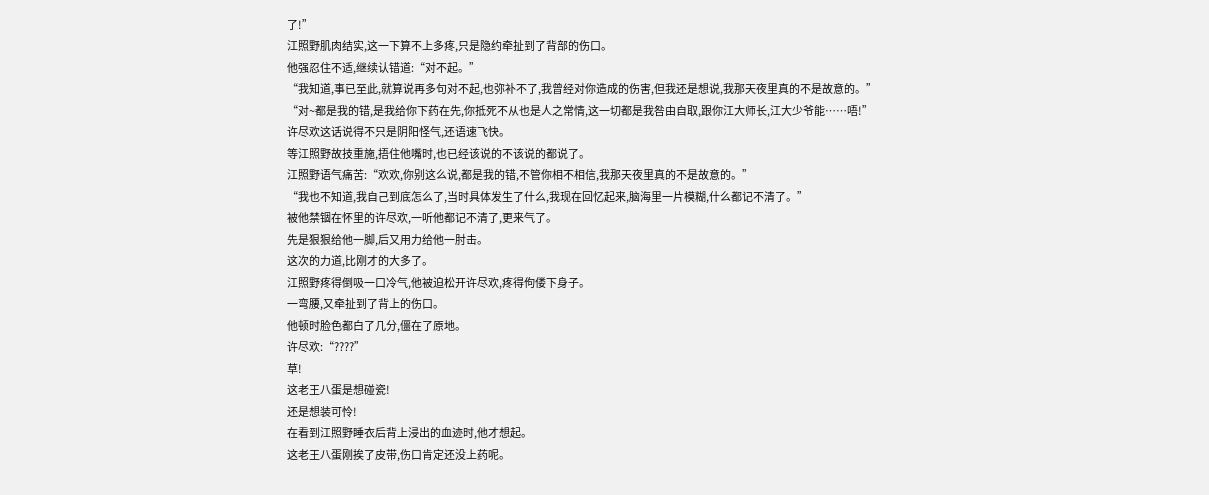了!”
江照野肌肉结实,这一下算不上多疼,只是隐约牵扯到了背部的伤口。
他强忍住不适,继续认错道:“对不起。”
“我知道,事已至此,就算说再多句对不起,也弥补不了,我曾经对你造成的伤害,但我还是想说,我那天夜里真的不是故意的。”
“对~都是我的错,是我给你下药在先,你抵死不从也是人之常情,这一切都是我咎由自取,跟你江大师长,江大少爷能……唔!”
许尽欢这话说得不只是阴阳怪气,还语速飞快。
等江照野故技重施,捂住他嘴时,也已经该说的不该说的都说了。
江照野语气痛苦:“欢欢,你别这么说,都是我的错,不管你相不相信,我那天夜里真的不是故意的。”
“我也不知道,我自己到底怎么了,当时具体发生了什么,我现在回忆起来,脑海里一片模糊,什么都记不清了。”
被他禁锢在怀里的许尽欢,一听他都记不清了,更来气了。
先是狠狠给他一脚,后又用力给他一肘击。
这次的力道,比刚才的大多了。
江照野疼得倒吸一口冷气,他被迫松开许尽欢,疼得佝偻下身子。
一弯腰,又牵扯到了背上的伤口。
他顿时脸色都白了几分,僵在了原地。
许尽欢:“????”
草!
这老王八蛋是想碰瓷!
还是想装可怜!
在看到江照野睡衣后背上浸出的血迹时,他才想起。
这老王八蛋刚挨了皮带,伤口肯定还没上药呢。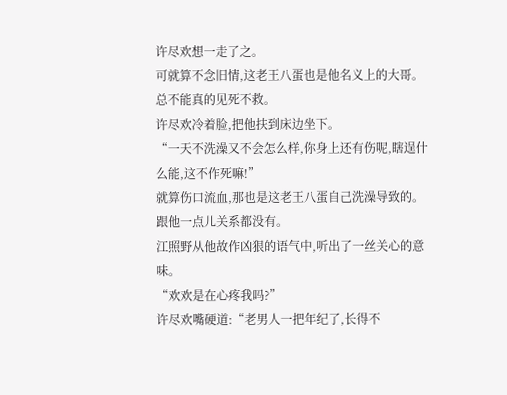许尽欢想一走了之。
可就算不念旧情,这老王八蛋也是他名义上的大哥。
总不能真的见死不救。
许尽欢冷着脸,把他扶到床边坐下。
“一天不洗澡又不会怎么样,你身上还有伤呢,瞎逞什么能,这不作死嘛!”
就算伤口流血,那也是这老王八蛋自己洗澡导致的。
跟他一点儿关系都没有。
江照野从他故作凶狠的语气中,听出了一丝关心的意味。
“欢欢是在心疼我吗?”
许尽欢嘴硬道:“老男人一把年纪了,长得不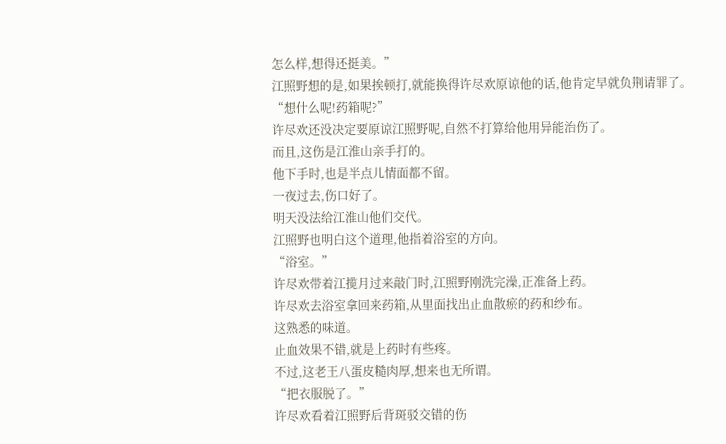怎么样,想得还挺美。”
江照野想的是,如果挨顿打,就能换得许尽欢原谅他的话,他肯定早就负荆请罪了。
“想什么呢!药箱呢?”
许尽欢还没决定要原谅江照野呢,自然不打算给他用异能治伤了。
而且,这伤是江淮山亲手打的。
他下手时,也是半点儿情面都不留。
一夜过去,伤口好了。
明天没法给江淮山他们交代。
江照野也明白这个道理,他指着浴室的方向。
“浴室。”
许尽欢带着江揽月过来敲门时,江照野刚洗完澡,正准备上药。
许尽欢去浴室拿回来药箱,从里面找出止血散瘀的药和纱布。
这熟悉的味道。
止血效果不错,就是上药时有些疼。
不过,这老王八蛋皮糙肉厚,想来也无所谓。
“把衣服脱了。”
许尽欢看着江照野后背斑驳交错的伤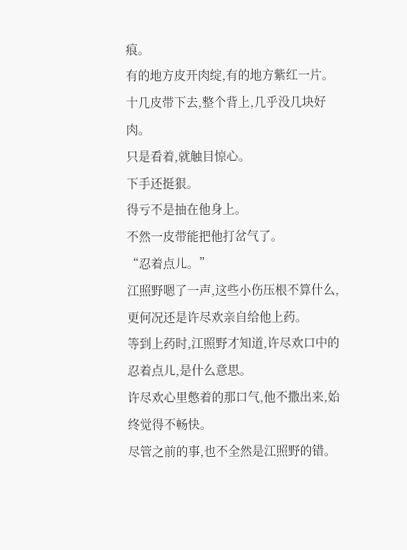痕。
有的地方皮开肉绽,有的地方紫红一片。
十几皮带下去,整个背上,几乎没几块好肉。
只是看着,就触目惊心。
下手还挺狠。
得亏不是抽在他身上。
不然一皮带能把他打岔气了。
“忍着点儿。”
江照野嗯了一声,这些小伤压根不算什么,更何况还是许尽欢亲自给他上药。
等到上药时,江照野才知道,许尽欢口中的忍着点儿,是什么意思。
许尽欢心里憋着的那口气,他不撒出来,始终觉得不畅快。
尽管之前的事,也不全然是江照野的错。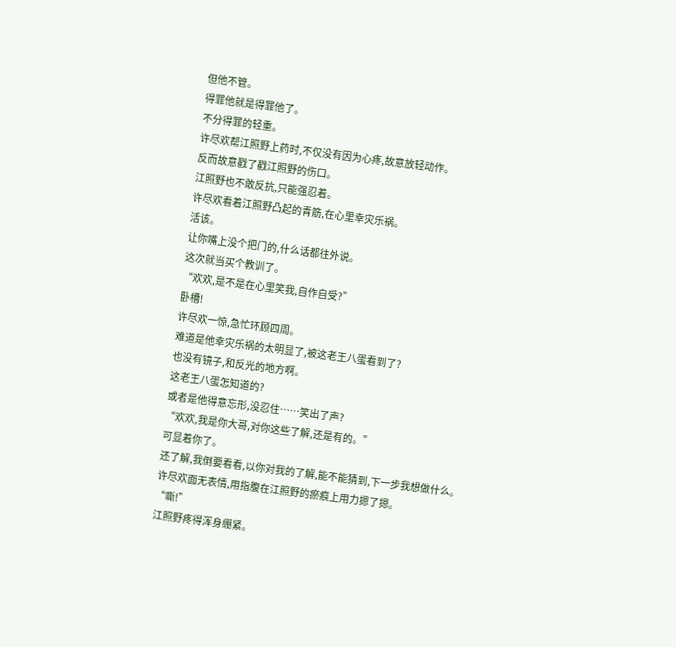但他不管。
得罪他就是得罪他了。
不分得罪的轻重。
许尽欢帮江照野上药时,不仅没有因为心疼,故意放轻动作。
反而故意戳了戳江照野的伤口。
江照野也不敢反抗,只能强忍着。
许尽欢看着江照野凸起的青筋,在心里幸灾乐祸。
活该。
让你嘴上没个把门的,什么话都往外说。
这次就当买个教训了。
“欢欢,是不是在心里笑我,自作自受?”
卧槽!
许尽欢一惊,急忙环顾四周。
难道是他幸灾乐祸的太明显了,被这老王八蛋看到了?
也没有镜子,和反光的地方啊。
这老王八蛋怎知道的?
或者是他得意忘形,没忍住……笑出了声?
“欢欢,我是你大哥,对你这些了解,还是有的。”
可显着你了。
还了解,我倒要看看,以你对我的了解,能不能猜到,下一步我想做什么。
许尽欢面无表情,用指腹在江照野的瘀痕上用力摁了摁。
“嘶!”
江照野疼得浑身绷紧。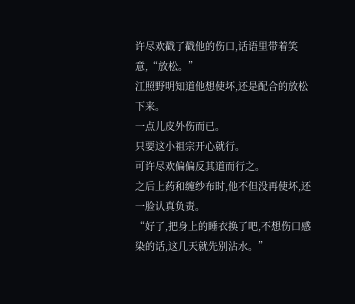许尽欢戳了戳他的伤口,话语里带着笑意,“放松。”
江照野明知道他想使坏,还是配合的放松下来。
一点儿皮外伤而已。
只要这小祖宗开心就行。
可许尽欢偏偏反其道而行之。
之后上药和缠纱布时,他不但没再使坏,还一脸认真负责。
“好了,把身上的睡衣换了吧,不想伤口感染的话,这几天就先别沾水。”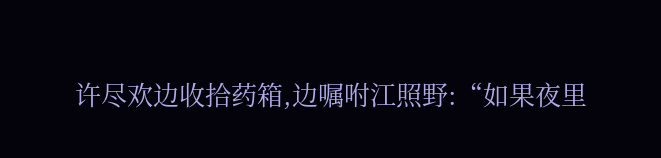许尽欢边收拾药箱,边嘱咐江照野:“如果夜里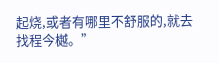起烧,或者有哪里不舒服的,就去找程今樾。”